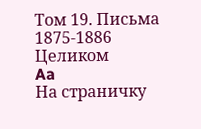Том 19. Письма 1875-1886
Целиком
Aa
На страничку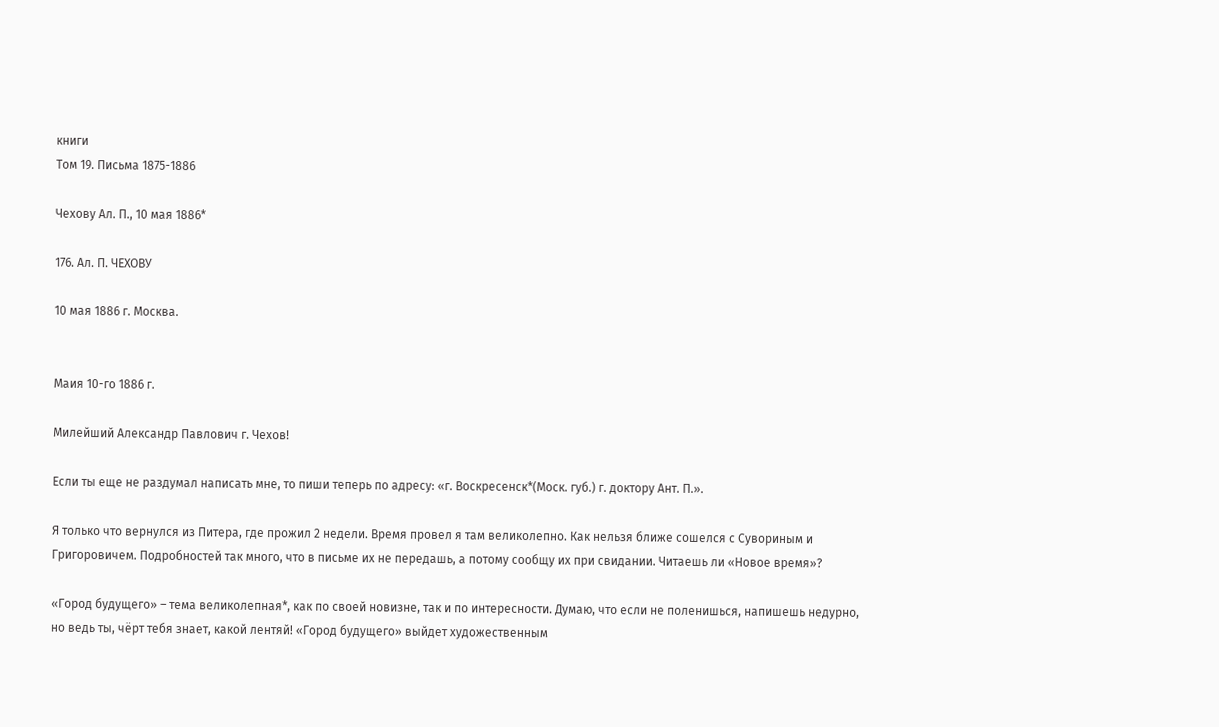книги
Том 19. Письма 1875-1886

Чехову Ал. П., 10 мая 1886*

176. Ал. П. ЧЕХОВУ

10 мая 1886 г. Москва.


Маия 10-го 1886 г.

Милейший Александр Павлович г. Чехов!

Если ты еще не раздумал написать мне, то пиши теперь по адресу: «г. Воскресенск*(Моск. губ.) г. доктору Ант. П.».

Я только что вернулся из Питера, где прожил 2 недели. Время провел я там великолепно. Как нельзя ближе сошелся с Сувориным и Григоровичем. Подробностей так много, что в письме их не передашь, а потому сообщу их при свидании. Читаешь ли «Новое время»?

«Город будущего» – тема великолепная*, как по своей новизне, так и по интересности. Думаю, что если не поленишься, напишешь недурно, но ведь ты, чёрт тебя знает, какой лентяй! «Город будущего» выйдет художественным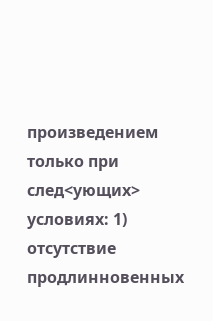произведением только при след<ующих> условиях: 1) отсутствие продлинновенных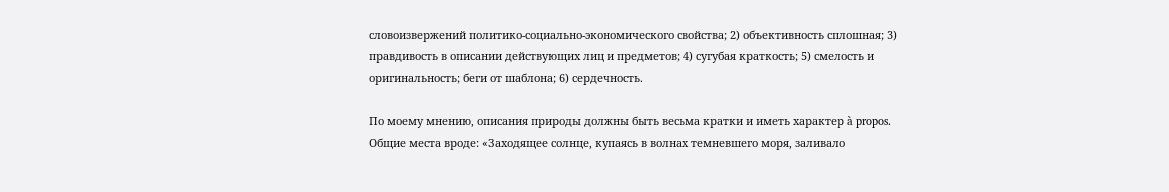словоизвержений политико-социально-экономического свойства; 2) объективность сплошная; 3) правдивость в описании действующих лиц и предметов; 4) сугубая краткость; 5) смелость и оригинальность; беги от шаблона; 6) сердечность.

По моему мнению, описания природы должны быть весьма кратки и иметь характер à propos. Общие места вроде: «Заходящее солнце, купаясь в волнах темневшего моря, заливало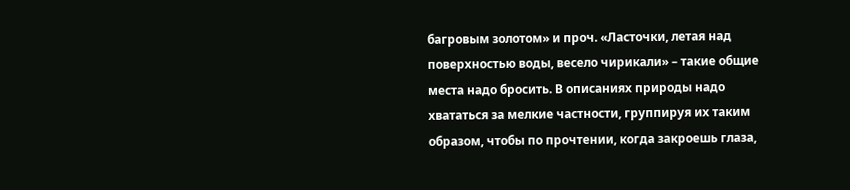багровым золотом» и проч. «Ласточки, летая над поверхностью воды, весело чирикали» – такие общие места надо бросить. В описаниях природы надо хвататься за мелкие частности, группируя их таким образом, чтобы по прочтении, когда закроешь глаза,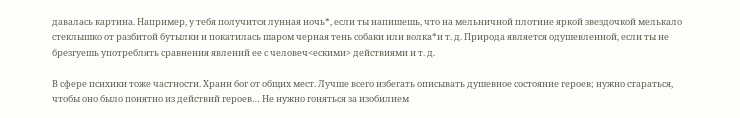давалась картина. Например, у тебя получится лунная ночь*, если ты напишешь, что на мельничной плотине яркой звездочкой мелькало стеклышко от разбитой бутылки и покатилась шаром черная тень собаки или волка*и т. д. Природа является одушевленной, если ты не брезгуешь употреблять сравнения явлений ее с человеч<ескими> действиями и т. д.

В сфере психики тоже частности. Храни бог от общих мест. Лучше всего избегать описывать душевное состояние героев; нужно стараться, чтобы оно было понятно из действий героев… Не нужно гоняться за изобилием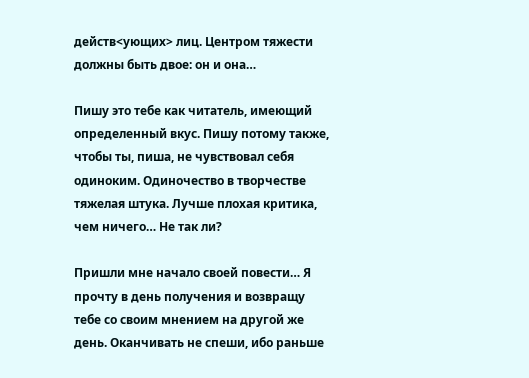действ<ующих> лиц. Центром тяжести должны быть двое: он и она…

Пишу это тебе как читатель, имеющий определенный вкус. Пишу потому также, чтобы ты, пиша, не чувствовал себя одиноким. Одиночество в творчестве тяжелая штука. Лучше плохая критика, чем ничего… Не так ли?

Пришли мне начало своей повести… Я прочту в день получения и возвращу тебе со своим мнением на другой же день. Оканчивать не спеши, ибо раньше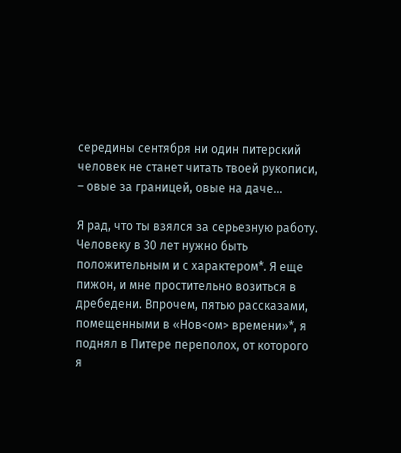середины сентября ни один питерский человек не станет читать твоей рукописи, – овые за границей, овые на даче…

Я рад, что ты взялся за серьезную работу. Человеку в 30 лет нужно быть положительным и с характером*. Я еще пижон, и мне простительно возиться в дребедени. Впрочем, пятью рассказами, помещенными в «Нов<ом> времени»*, я поднял в Питере переполох, от которого я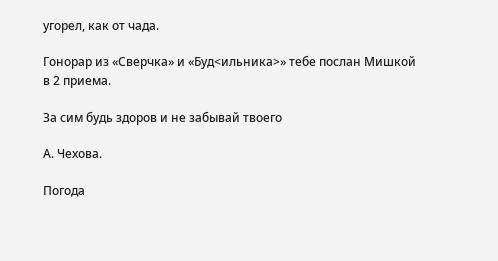угорел, как от чада.

Гонорар из «Сверчка» и «Буд<ильника>» тебе послан Мишкой в 2 приема.

За сим будь здоров и не забывай твоего

А. Чехова.

Погода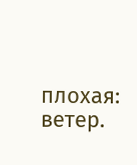плохая: ветер.